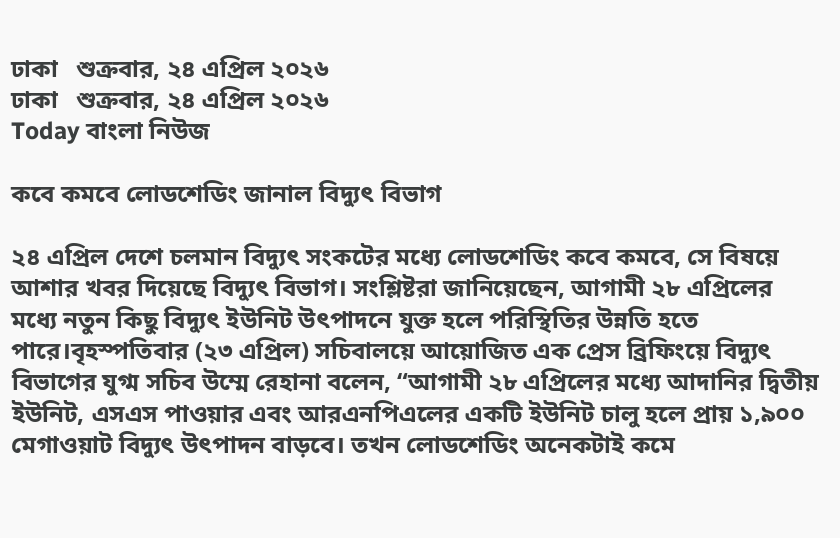ঢাকা   শুক্রবার, ২৪ এপ্রিল ২০২৬
ঢাকা   শুক্রবার, ২৪ এপ্রিল ২০২৬
Today বাংলা নিউজ

কবে কমবে লোডশেডিং জানাল বিদ্যুৎ বিভাগ

২৪ এপ্রিল দেশে চলমান বিদ্যুৎ সংকটের মধ্যে লোডশেডিং কবে কমবে, সে বিষয়ে আশার খবর দিয়েছে বিদ্যুৎ বিভাগ। সংশ্লিষ্টরা জানিয়েছেন, আগামী ২৮ এপ্রিলের মধ্যে নতুন কিছু বিদ্যুৎ ইউনিট উৎপাদনে যুক্ত হলে পরিস্থিতির উন্নতি হতে পারে।বৃহস্পতিবার (২৩ এপ্রিল) সচিবালয়ে আয়োজিত এক প্রেস ব্রিফিংয়ে বিদ্যুৎ বিভাগের যুগ্ম সচিব উম্মে রেহানা বলেন, “আগামী ২৮ এপ্রিলের মধ্যে আদানির দ্বিতীয় ইউনিট, এসএস পাওয়ার এবং আরএনপিএলের একটি ইউনিট চালু হলে প্রায় ১,৯০০ মেগাওয়াট বিদ্যুৎ উৎপাদন বাড়বে। তখন লোডশেডিং অনেকটাই কমে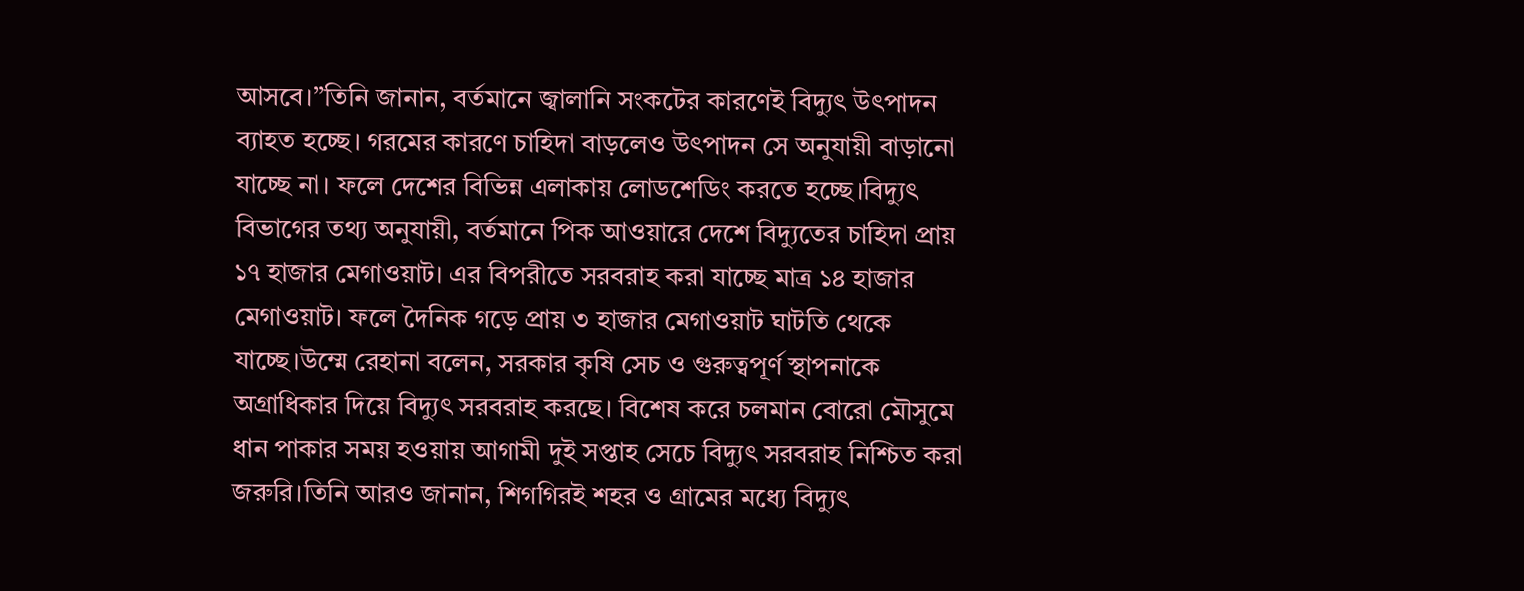আসবে।”তিনি জানান, বর্তমানে জ্বালানি সংকটের কারণেই বিদ্যুৎ উৎপাদন ব্যাহত হচ্ছে। গরমের কারণে চাহিদা বাড়লেও উৎপাদন সে অনুযায়ী বাড়ানো যাচ্ছে না। ফলে দেশের বিভিন্ন এলাকায় লোডশেডিং করতে হচ্ছে।বিদ্যুৎ বিভাগের তথ্য অনুযায়ী, বর্তমানে পিক আওয়ারে দেশে বিদ্যুতের চাহিদা প্রায় ১৭ হাজার মেগাওয়াট। এর বিপরীতে সরবরাহ করা যাচ্ছে মাত্র ১৪ হাজার মেগাওয়াট। ফলে দৈনিক গড়ে প্রায় ৩ হাজার মেগাওয়াট ঘাটতি থেকে যাচ্ছে।উম্মে রেহানা বলেন, সরকার কৃষি সেচ ও গুরুত্বপূর্ণ স্থাপনাকে অগ্রাধিকার দিয়ে বিদ্যুৎ সরবরাহ করছে। বিশেষ করে চলমান বোরো মৌসুমে ধান পাকার সময় হওয়ায় আগামী দুই সপ্তাহ সেচে বিদ্যুৎ সরবরাহ নিশ্চিত করা জরুরি।তিনি আরও জানান, শিগগিরই শহর ও গ্রামের মধ্যে বিদ্যুৎ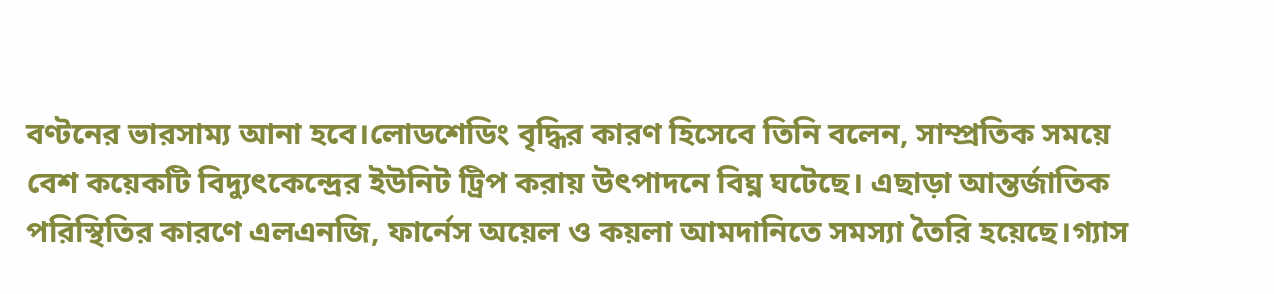বণ্টনের ভারসাম্য আনা হবে।লোডশেডিং বৃদ্ধির কারণ হিসেবে তিনি বলেন, সাম্প্রতিক সময়ে বেশ কয়েকটি বিদ্যুৎকেন্দ্রের ইউনিট ট্রিপ করায় উৎপাদনে বিঘ্ন ঘটেছে। এছাড়া আন্তর্জাতিক পরিস্থিতির কারণে এলএনজি, ফার্নেস অয়েল ও কয়লা আমদানিতে সমস্যা তৈরি হয়েছে।গ্যাস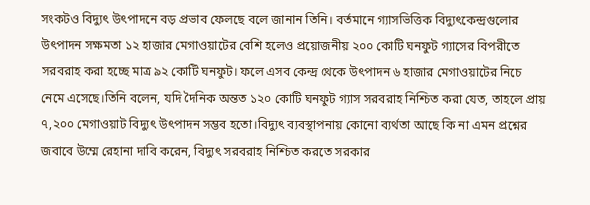সংকটও বিদ্যুৎ উৎপাদনে বড় প্রভাব ফেলছে বলে জানান তিনি। বর্তমানে গ্যাসভিত্তিক বিদ্যুৎকেন্দ্রগুলোর উৎপাদন সক্ষমতা ১২ হাজার মেগাওয়াটের বেশি হলেও প্রয়োজনীয় ২০০ কোটি ঘনফুট গ্যাসের বিপরীতে সরবরাহ করা হচ্ছে মাত্র ৯২ কোটি ঘনফুট। ফলে এসব কেন্দ্র থেকে উৎপাদন ৬ হাজার মেগাওয়াটের নিচে নেমে এসেছে।তিনি বলেন, যদি দৈনিক অন্তত ১২০ কোটি ঘনফুট গ্যাস সরবরাহ নিশ্চিত করা যেত, তাহলে প্রায় ৭,২০০ মেগাওয়াট বিদ্যুৎ উৎপাদন সম্ভব হতো।বিদ্যুৎ ব্যবস্থাপনায় কোনো ব্যর্থতা আছে কি না এমন প্রশ্নের জবাবে উম্মে রেহানা দাবি করেন, বিদ্যুৎ সরবরাহ নিশ্চিত করতে সরকার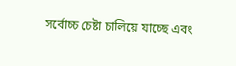সর্বোচ্চ চেষ্টা চালিয়ে যাচ্ছে এবং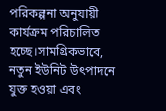পরিকল্পনা অনুযায়ী কার্যক্রম পরিচালিত হচ্ছে।সামগ্রিকভাবে, নতুন ইউনিট উৎপাদনে যুক্ত হওয়া এবং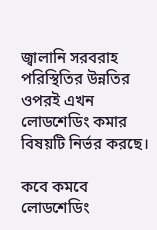জ্বালানি সরবরাহ পরিস্থিতির উন্নতির ওপরই এখন লোডশেডিং কমার বিষয়টি নির্ভর করছে।

কবে কমবে লোডশেডিং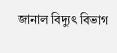জানাল বিদ্যুৎ বিভাগ